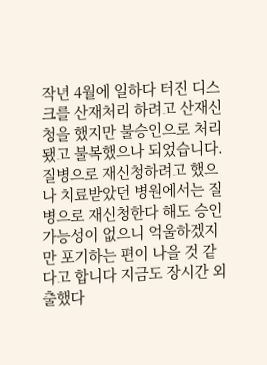작년 4월에 일하다 터진 디스크를 산재처리 하려고 산재신청을 했지만 불승인으로 처리됐고 불복했으나 되었습니다. 질병으로 재신청하려고 했으나 치료받았던 병원에서는 질병으로 재신청한다 해도 승인 가능성이 없으니 억울하겠지만 포기하는 편이 나을 것 같다고 합니다 지금도 장시간 외출했다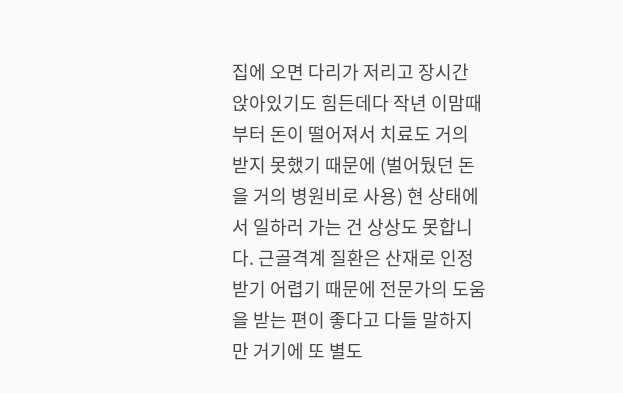집에 오면 다리가 저리고 장시간 앉아있기도 힘든데다 작년 이맘때부터 돈이 떨어져서 치료도 거의 받지 못했기 때문에 (벌어뒀던 돈을 거의 병원비로 사용) 현 상태에서 일하러 가는 건 상상도 못합니다. 근골격계 질환은 산재로 인정받기 어렵기 때문에 전문가의 도움을 받는 편이 좋다고 다들 말하지만 거기에 또 별도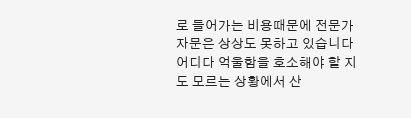로 들어가는 비용때문에 전문가 자문은 상상도 못하고 있습니다 어디다 억울함을 호소해야 할 지도 모르는 상황에서 산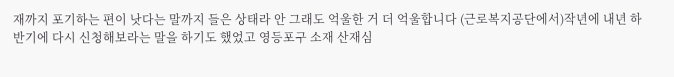재까지 포기하는 편이 낫다는 말까지 들은 상태라 안 그래도 억울한 거 더 억울합니다 (근로복지공단에서)작년에 내년 하반기에 다시 신청해보라는 말을 하기도 했었고 영등포구 소재 산재심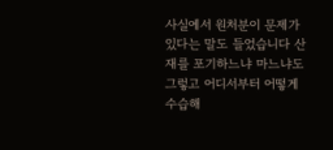사실에서 원처분이 문제가 있다는 말도 들었습니다 산재를 포기하느냐 마느냐도 그렇고 어디서부터 어떻게 수습해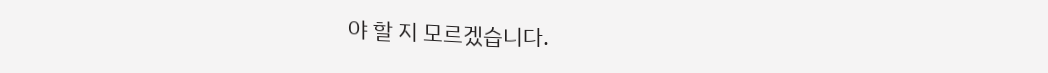야 할 지 모르겠습니다.